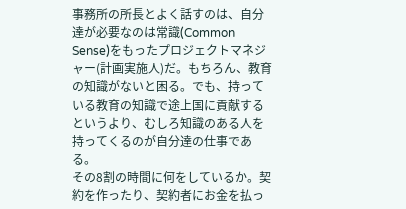事務所の所長とよく話すのは、自分達が必要なのは常識(Common Sense)をもったプロジェクトマネジャー(計画実施人)だ。もちろん、教育の知識がないと困る。でも、持っている教育の知識で途上国に貢献するというより、むしろ知識のある人を持ってくるのが自分達の仕事である。
その8割の時間に何をしているか。契約を作ったり、契約者にお金を払っ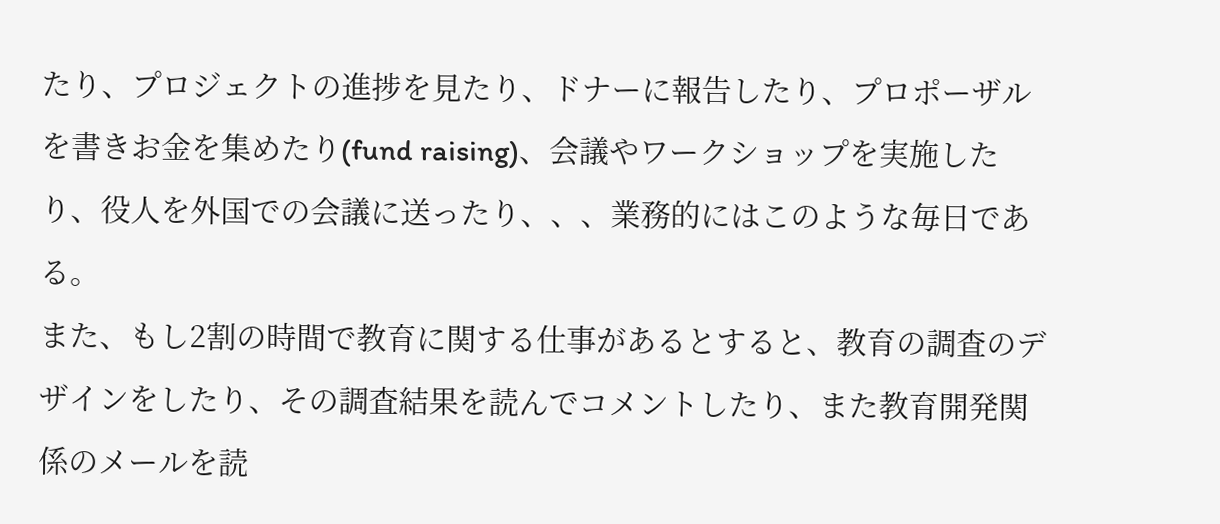たり、プロジェクトの進捗を見たり、ドナーに報告したり、プロポーザルを書きお金を集めたり(fund raising)、会議やワークショップを実施したり、役人を外国での会議に送ったり、、、業務的にはこのような毎日である。
また、もし2割の時間で教育に関する仕事があるとすると、教育の調査のデザインをしたり、その調査結果を読んでコメントしたり、また教育開発関係のメールを読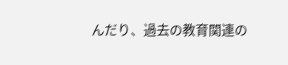んだり、過去の教育関連の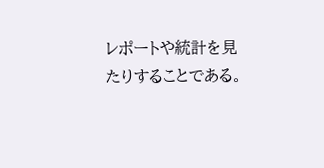レポートや統計を見たりすることである。